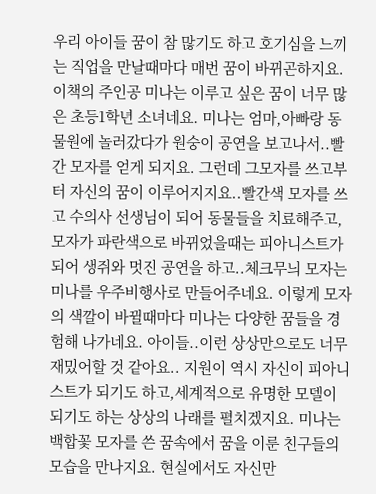우리 아이들 꿈이 참 많기도 하고 호기심을 느끼는 직업을 만날때마다 매번 꿈이 바뀌곤하지요. 이책의 주인공 미나는 이루고 싶은 꿈이 너무 많은 초등1학년 소녀네요. 미나는 엄마,아빠랑 동물원에 놀러갔다가 원숭이 공연을 보고나서..빨간 모자를 얻게 되지요. 그런데 그모자를 쓰고부터 자신의 꿈이 이루어지지요..빨간색 모자를 쓰고 수의사 선생님이 되어 동물들을 치료해주고, 모자가 파란색으로 바뀌었을때는 피아니스트가 되어 생쥐와 멋진 공연을 하고..체크무늬 모자는 미나를 우주비행사로 만들어주네요. 이렇게 모자의 색깔이 바뀔때마다 미나는 다양한 꿈들을 경험해 나가네요. 아이들..이런 상상만으로도 너무 재밌어할 것 같아요.. 지원이 역시 자신이 피아니스트가 되기도 하고,세계적으로 유명한 모델이 되기도 하는 상상의 나래를 펼치겠지요. 미나는 백합꽃 모자를 쓴 꿈속에서 꿈을 이룬 친구들의 모습을 만나지요. 현실에서도 자신만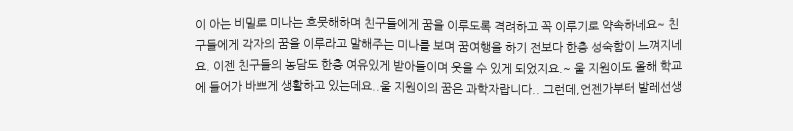이 아는 비밀로 미나는 흐뭇해하며 친구들에게 꿈을 이루도록 격려하고 꼭 이루기로 약속하네요~ 친구들에게 각자의 꿈을 이루라고 말해주는 미나를 보며 꿈여행을 하기 전보다 한층 성숙함이 느껴지네요. 이젠 친구들의 농담도 한층 여유있게 받아들이며 웃을 수 있게 되었지요.~ 울 지원이도 올해 학교에 들어가 바쁘게 생활하고 있는데요..울 지원이의 꿈은 과학자랍니다.. 그런데,언젠가부터 발레선생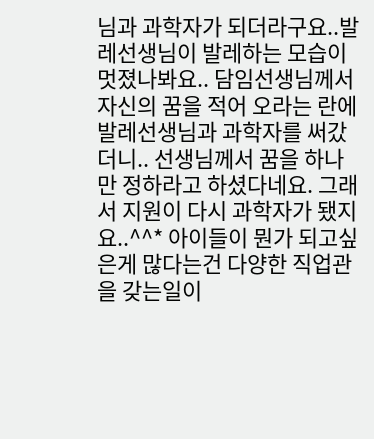님과 과학자가 되더라구요..발레선생님이 발레하는 모습이 멋졌나봐요.. 담임선생님께서 자신의 꿈을 적어 오라는 란에 발레선생님과 과학자를 써갔더니.. 선생님께서 꿈을 하나만 정하라고 하셨다네요. 그래서 지원이 다시 과학자가 됐지요..^^* 아이들이 뭔가 되고싶은게 많다는건 다양한 직업관을 갖는일이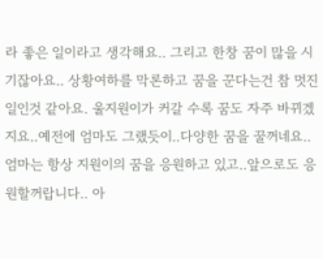라 좋은 일이라고 생각해요.. 그리고 한창 꿈이 많을 시기잖아요.. 상황여하를 막론하고 꿈을 꾼다는건 참 멋진 일인것 같아요. 울지원이가 커갈 수록 꿈도 자주 바뀌겠지요..예전에 엄마도 그랬듯이..다양한 꿈을 꿀꺼네요.. 엄마는 항상 지원이의 꿈을 응원하고 있고..앞으로도 응원할꺼랍니다.. 아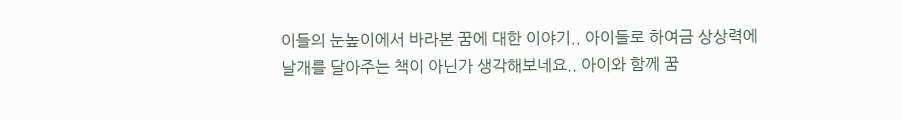이들의 눈높이에서 바라본 꿈에 대한 이야기.. 아이들로 하여금 상상력에 날개를 달아주는 책이 아닌가 생각해보네요.. 아이와 함께 꿈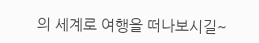의 세계로 여행을 떠나보시길~